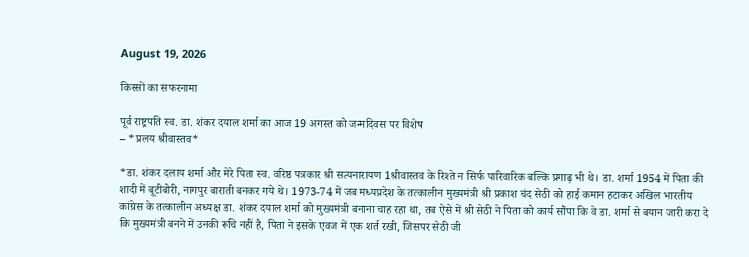August 19, 2026

किस्सों का सफरनामा

पूर्व राष्ट्रपति स्व. डा. शंकर दयाल शर्मा का आज 19 अगस्त को जन्मदिवस पर विशेष
– *प्रलय श्रीवास्तव*

*डा. शंकर दलाय शर्मा और मेरे पिता स्व. वरिष्ठ पत्रकार श्री सत्यनारायण 1श्रीवास्तव के रिश्ते न सिर्फ पारिवारिक बल्कि प्रगाढ़ भी थे। डा. शर्मा 1954 में पिता की शादी में बूटीबोरी, नागपुर बाराती बनकर गये थे। 1973-74 में जब मध्यप्रदेश के तत्कालीन मुख्यमंत्री श्री प्रकाश चंद सेठी को हाई कमान हटाकर अखिल भारतीय कांग्रेस के तत्कालीन अध्यक्ष डा. शंकर दयाल शर्मा को मुख्यमंत्री बनाना चाह रहा था, तब ऐसे में श्री सेठी ने पिता को कार्य सौंपा कि वे डा. शर्मा से बयान जारी करा दे कि मुख्यमंत्री बनने में उनकी रूचि नहीं है, पिता ने इसके एवज में एक शर्त रखी, जिसपर सेठी जी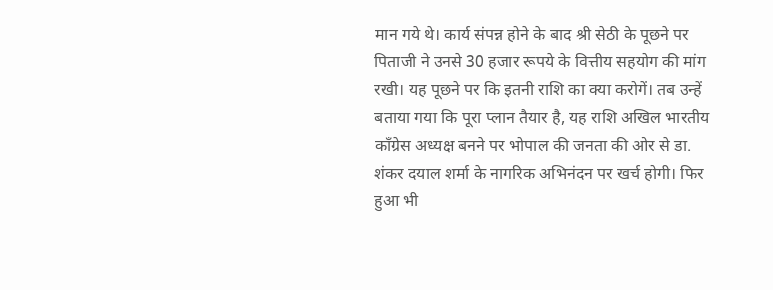मान गये थे। कार्य संपन्न होने के बाद श्री सेठी के पूछने पर पिताजी ने उनसे 30 हजार रूपये के वित्तीय सहयोग की मांग रखी। यह पूछने पर कि इतनी राशि का क्या करोगें। तब उन्हें बताया गया कि पूरा प्लान तैयार है, यह राशि अखिल भारतीय काँग्रेस अध्यक्ष बनने पर भोपाल की जनता की ओर से डा. शंकर दयाल शर्मा के नागरिक अभिनंदन पर खर्च होगी। फिर हुआ भी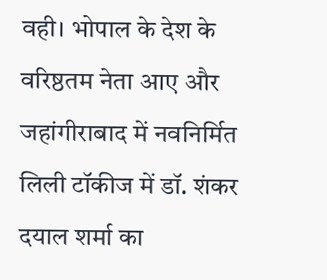वही। भोपाल के देश के वरिष्ठतम नेता आए और जहांगीराबाद में नवनिर्मित लिली टॉकीज में डॉ. शंकर दयाल शर्मा का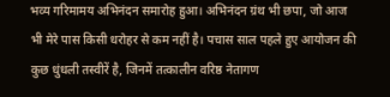भव्य गरिमामय अभिनंदन समारोह हुआ। अभिनंदन ग्रंथ भी छपा, जो आज भी मेरे पास किसी धरोहर से कम नहीं है। पचास साल पहले हुए आयोजन की कुछ धुंधली तस्वीरें है, जिनमें तत्कालीन वरिष्ठ नेतागण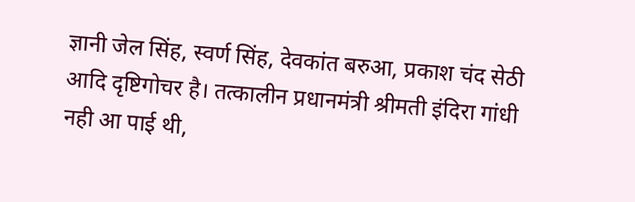ज्ञानी जेल सिंह, स्वर्ण सिंह, देवकांत बरुआ, प्रकाश चंद सेठी आदि दृष्टिगोचर है। तत्कालीन प्रधानमंत्री श्रीमती इंदिरा गांधी नही आ पाई थी,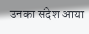उनका संदेश आया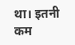था। इतनी कम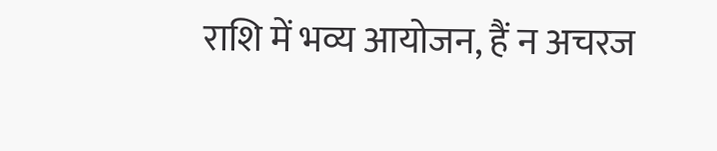राशि में भव्य आयोजन, हैं न अचरज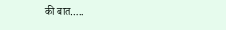की बात…..